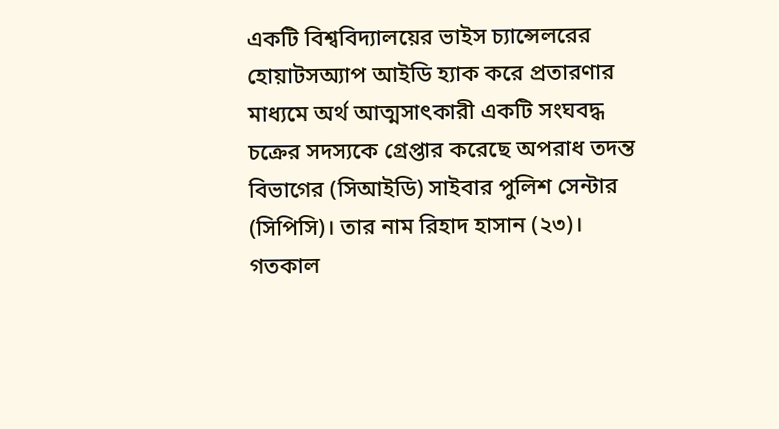একটি বিশ্ববিদ্যালয়ের ভাইস চ্যান্সেলরের হোয়াটসঅ্যাপ আইডি হ্যাক করে প্রতারণার মাধ্যমে অর্থ আত্মসাৎকারী একটি সংঘবদ্ধ চক্রের সদস্যকে গ্রেপ্তার করেছে অপরাধ তদন্ত বিভাগের (সিআইডি) সাইবার পুলিশ সেন্টার (সিপিসি)। তার নাম রিহাদ হাসান (২৩)।
গতকাল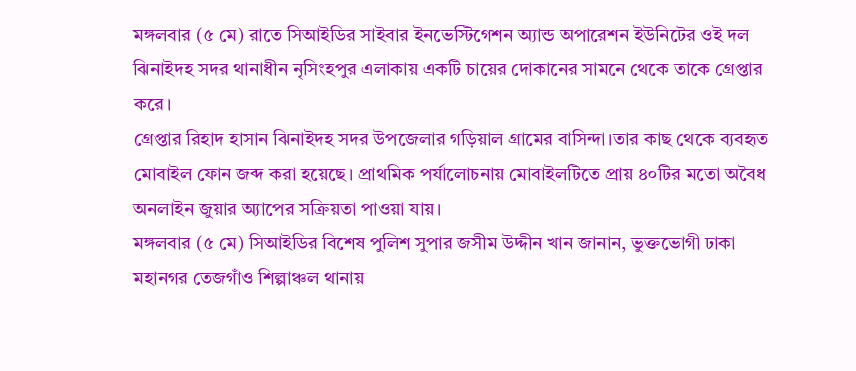মঙ্গলবার (৫ মে) রাতে সিআইডির সাইবার ইনভেস্টিগেশন অ্যান্ড অপারেশন ইউনিটের ওই দল ঝিনাইদহ সদর থানাধীন নৃসিংহপুর এলাকায় একটি চায়ের দোকানের সামনে থেকে তাকে গ্রেপ্তার করে।
গ্রেপ্তার রিহাদ হাসান ঝিনাইদহ সদর উপজেলার গড়িয়াল গ্রামের বাসিন্দা।তার কাছ থেকে ব্যবহৃত মোবাইল ফোন জব্দ করা হয়েছে। প্রাথমিক পর্যালোচনায় মোবাইলটিতে প্রায় ৪০টির মতো অবৈধ অনলাইন জুয়ার অ্যাপের সক্রিয়তা পাওয়া যায়।
মঙ্গলবার (৫ মে) সিআইডির বিশেষ পুলিশ সুপার জসীম উদ্দীন খান জানান, ভুক্তভোগী ঢাকা মহানগর তেজগাঁও শিল্পাঞ্চল থানায়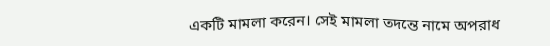একটি মামলা করেন। সেই মামলা তদন্তে নামে অপরাধ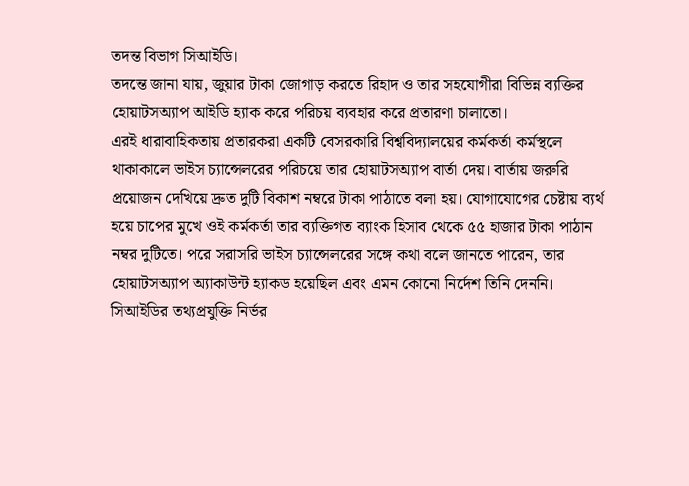তদন্ত বিভাগ সিআইডি।
তদন্তে জানা যায়, জুয়ার টাকা জোগাড় করতে রিহাদ ও তার সহযোগীরা বিভিন্ন ব্যক্তির হোয়াটসঅ্যাপ আইডি হ্যাক করে পরিচয় ব্যবহার করে প্রতারণা চালাতো।
এরই ধারাবাহিকতায় প্রতারকরা একটি বেসরকারি বিশ্ববিদ্যালয়ের কর্মকর্তা কর্মস্থলে থাকাকালে ভাইস চ্যান্সেলরের পরিচয়ে তার হোয়াটসঅ্যাপ বার্তা দেয়। বার্তায় জরুরি প্রয়োজন দেখিয়ে দ্রুত দুটি বিকাশ নম্বরে টাকা পাঠাতে বলা হয়। যোগাযোগের চেষ্টায় ব্যর্থ হয়ে চাপের মুখে ওই কর্মকর্তা তার ব্যক্তিগত ব্যাংক হিসাব থেকে ৫৫ হাজার টাকা পাঠান নম্বর দুটিতে। পরে সরাসরি ভাইস চ্যান্সেলরের সঙ্গে কথা বলে জানতে পারেন, তার হোয়াটসঅ্যাপ অ্যাকাউন্ট হ্যাকড হয়েছিল এবং এমন কোনো নির্দেশ তিনি দেননি।
সিআইডির তথ্যপ্রযুক্তি নির্ভর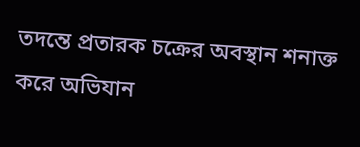তদন্তে প্রতারক চক্রের অবস্থান শনাক্ত করে অভিযান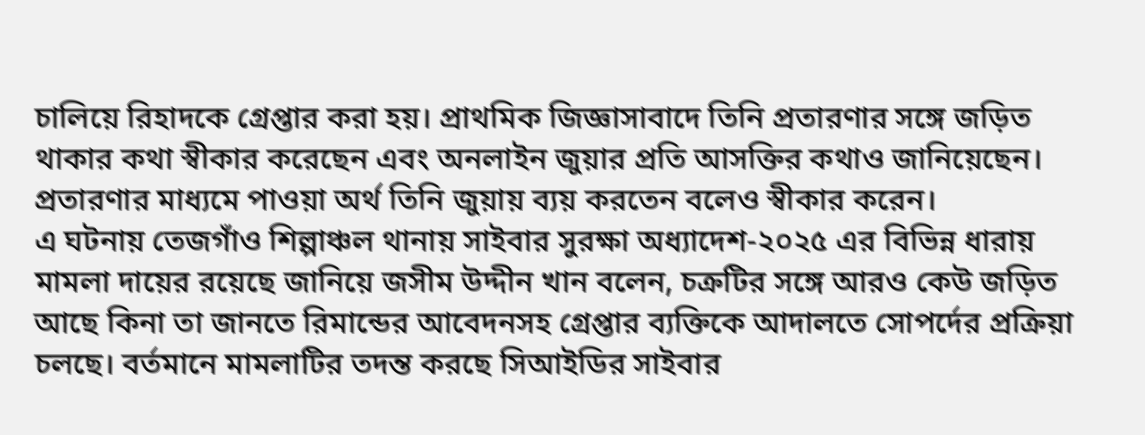চালিয়ে রিহাদকে গ্রেপ্তার করা হয়। প্রাথমিক জিজ্ঞাসাবাদে তিনি প্রতারণার সঙ্গে জড়িত থাকার কথা স্বীকার করেছেন এবং অনলাইন জুয়ার প্রতি আসক্তির কথাও জানিয়েছেন। প্রতারণার মাধ্যমে পাওয়া অর্থ তিনি জুয়ায় ব্যয় করতেন বলেও স্বীকার করেন।
এ ঘটনায় তেজগাঁও শিল্পাঞ্চল থানায় সাইবার সুরক্ষা অধ্যাদেশ-২০২৫ এর বিভিন্ন ধারায় মামলা দায়ের রয়েছে জানিয়ে জসীম উদ্দীন খান বলেন, চক্রটির সঙ্গে আরও কেউ জড়িত আছে কিনা তা জানতে রিমান্ডের আবেদনসহ গ্রেপ্তার ব্যক্তিকে আদালতে সোপর্দের প্রক্রিয়া চলছে। বর্তমানে মামলাটির তদন্ত করছে সিআইডির সাইবার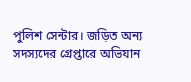পুলিশ সেন্টার। জড়িত অন্য সদস্যদের গ্রেপ্তারে অভিযান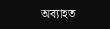অব্যাহত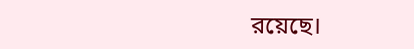রয়েছে।